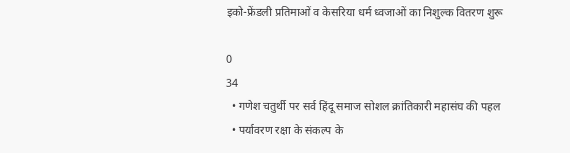इको-फ्रेंडली प्रतिमाओं व केसरिया धर्म ध्वजाओं का निशुल्क वितरण शुरू

0
34
  • गणेश चतुर्थी पर सर्व हिंदू समाज सोशल क्रांतिकारी महासंघ की पहल
  • पर्यावरण रक्षा के संकल्प के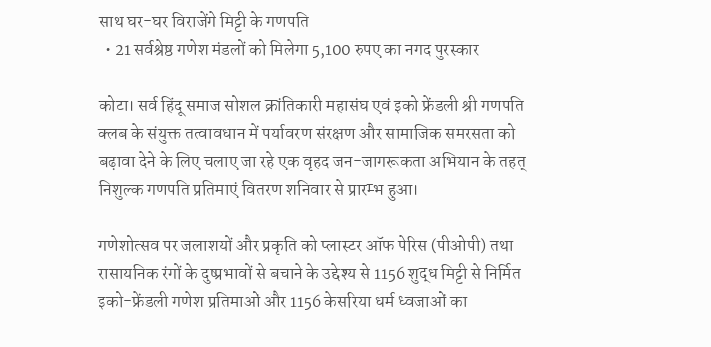साथ घर-घर विराजेंगे मिट्टी के गणपति
  • 21 सर्वश्रेष्ठ गणेश मंडलों को मिलेगा 5,100 रुपए का नगद पुरस्कार

कोटा। सर्व हिंदू समाज सोशल क्रांतिकारी महासंघ एवं इको फ्रेंडली श्री गणपति क्लब के संयुक्त तत्वावधान में पर्यावरण संरक्षण और सामाजिक समरसता को बढ़ावा देने के लिए चलाए जा रहे एक वृहद जन-जागरूकता अभियान के तहत् निशुल्क गणपति प्रतिमाएं वितरण शनिवार से प्रारम्भ हुआ।

गणेशोत्सव पर जलाशयों और प्रकृति को प्लास्टर ऑफ पेरिस (पीओपी) तथा रासायनिक रंगों के दुष्प्रभावों से बचाने के उद्देश्य से 1156 शुद्ध मिट्टी से निर्मित इको-फ्रेंडली गणेश प्रतिमाओं और 1156 केसरिया धर्म ध्वजाओं का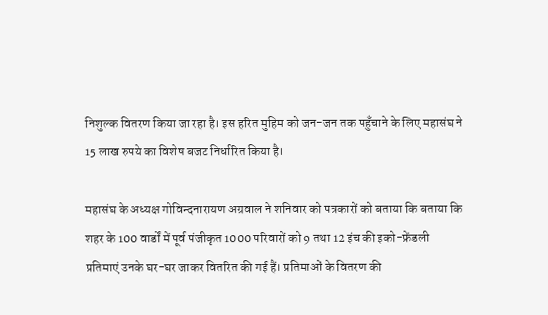निशुल्क वितरण किया जा रहा है। इस हरित मुहिम को जन-जन तक पहुँचाने के लिए महासंघ ने 15 लाख रुपये का विशेष बजट निर्धारित किया है।

महासंघ के अध्यक्ष गोविन्दनारायण अग्रवाल ने शनिवार को पत्रकारों को बताया कि बताया कि शहर के 100 वार्डों में पूर्व पंजीकृत 1000 परिवारों को 9 तथा 12 इंच की इको-फ्रेंडली प्रतिमाएं उनके घर-घर जाकर वितरित की गई हैं। प्रतिमाओं के वितरण की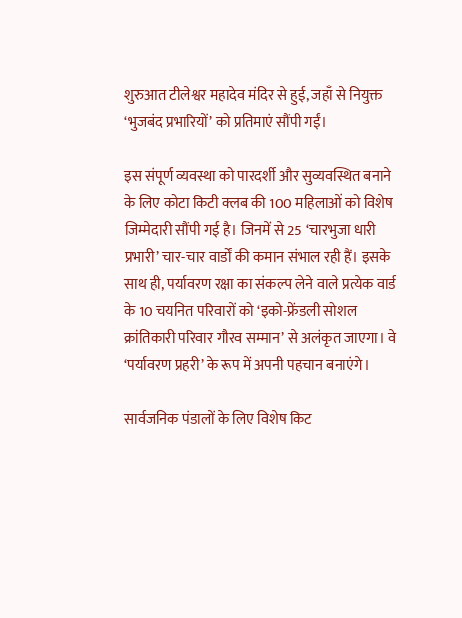शुरुआत टीलेश्वर महादेव मंदिर से हुई, जहाँ से नियुक्त ‘भुजबंद प्रभारियों’ को प्रतिमाएं सौंपी गईं।

इस संपूर्ण व्यवस्था को पारदर्शी और सुव्यवस्थित बनाने के लिए कोटा किटी क्लब की 100 महिलाओं को विशेष जिम्मेदारी सौंपी गई है। जिनमें से 25 ‘चारभुजा धारी प्रभारी’ चार-चार वार्डों की कमान संभाल रही हैं। इसके साथ ही, पर्यावरण रक्षा का संकल्प लेने वाले प्रत्येक वार्ड के 10 चयनित परिवारों को ‘इको-फ्रेंडली सोशल क्रांतिकारी परिवार गौरव सम्मान’ से अलंकृत जाएगा। वे ‘पर्यावरण प्रहरी’ के रूप में अपनी पहचान बनाएंगे।

सार्वजनिक पंडालों के लिए विशेष किट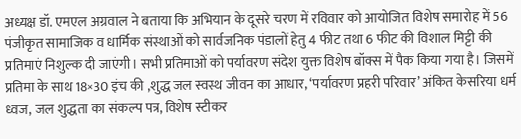अध्यक्ष डॉ. एमएल अग्रवाल ने बताया कि अभियान के दूसरे चरण में रविवार को आयोजित विशेष समारोह में 56 पंजीकृत सामाजिक व धार्मिक संस्थाओं को सार्वजनिक पंडालों हेतु 4 फीट तथा 6 फीट की विशाल मिट्टी की प्रतिमाएं निशुल्क दी जाएंगी। सभी प्रतिमाओं को पर्यावरण संदेश युक्त विशेष बॉक्स में पैक किया गया है। जिसमें प्रतिमा के साथ 18×30 इंच की ,शुद्ध जल स्वस्थ जीवन का आधार, ‘पर्यावरण प्रहरी परिवार’ अंकित केसरिया धर्म ध्वज, जल शुद्धता का संकल्प पत्र, विशेष स्टीकर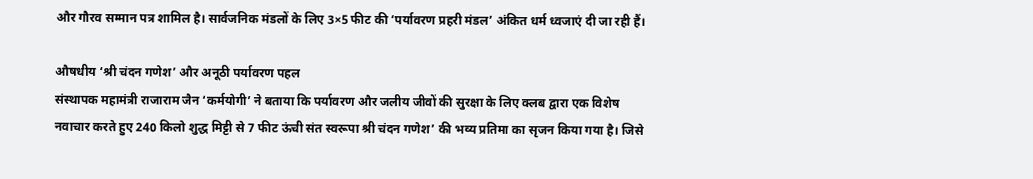और गौरव सम्मान पत्र शामिल है। सार्वजनिक मंडलों के लिए 3×5 फीट की ‘पर्यावरण प्रहरी मंडल’ अंकित धर्म ध्वजाएं दी जा रही हैं।

औषधीय ‘श्री चंदन गणेश’ और अनूठी पर्यावरण पहल
संस्थापक महामंत्री राजाराम जैन ‘कर्मयोगी’ ने बताया कि पर्यावरण और जलीय जीवों की सुरक्षा के लिए क्लब द्वारा एक विशेष नवाचार करते हुए 240 किलो शुद्ध मिट्टी से 7 फीट ऊंची संत स्वरूपा श्री चंदन गणेश’ की भव्य प्रतिमा का सृजन किया गया है। जिसे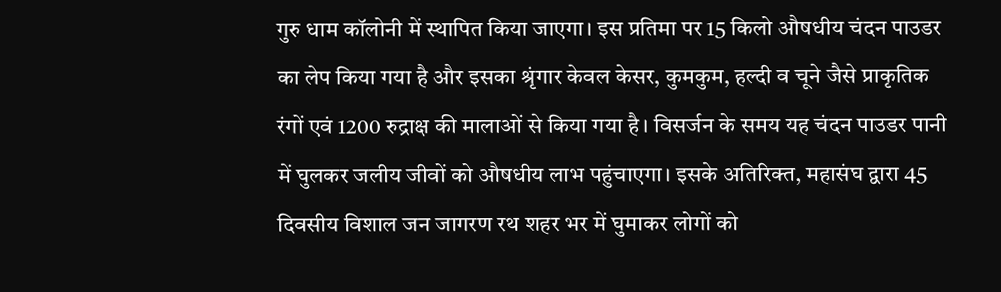गुरु धाम कॉलोनी में स्थापित किया जाएगा। इस प्रतिमा पर 15 किलो औषधीय चंदन पाउडर का लेप किया गया है और इसका श्रृंगार केवल केसर, कुमकुम, हल्दी व चूने जैसे प्राकृतिक रंगों एवं 1200 रुद्राक्ष की मालाओं से किया गया है। विसर्जन के समय यह चंदन पाउडर पानी में घुलकर जलीय जीवों को औषधीय लाभ पहुंचाएगा। इसके अतिरिक्त, महासंघ द्वारा 45 दिवसीय विशाल जन जागरण रथ शहर भर में घुमाकर लोगों को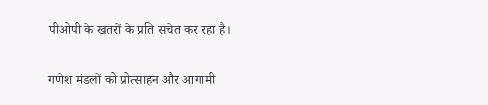पीओपी के खतरों के प्रति सचेत कर रहा है।

गणेश मंडलों को प्रोत्साहन और आगामी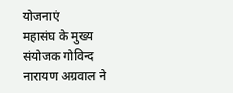योजनाएं
महासंघ के मुख्य संयोजक गोविन्द नारायण अग्रवाल ने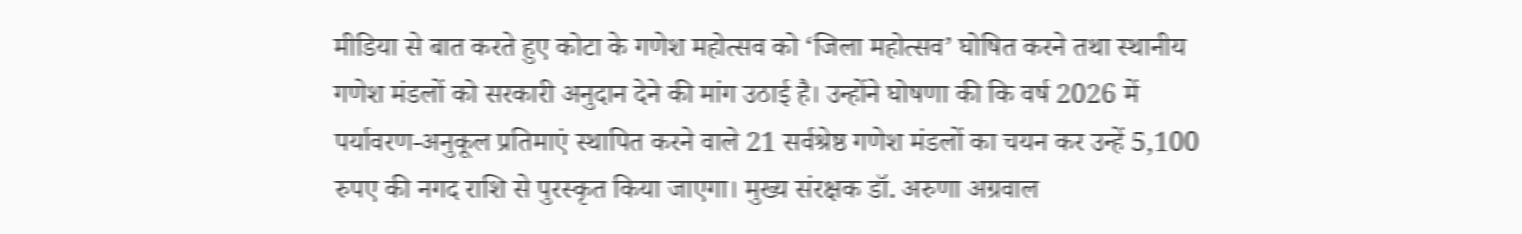मीडिया से बात करते हुए कोटा के गणेश महोत्सव को ‘जिला महोत्सव’ घोषित करने तथा स्थानीय गणेश मंडलों को सरकारी अनुदान देने की मांग उठाई है। उन्होंने घोषणा की कि वर्ष 2026 में पर्यावरण-अनुकूल प्रतिमाएं स्थापित करने वाले 21 सर्वश्रेष्ठ गणेश मंडलों का चयन कर उन्हें 5,100 रुपए की नगद राशि से पुरस्कृत किया जाएगा। मुख्य संरक्षक डॉ. अरुणा अग्रवाल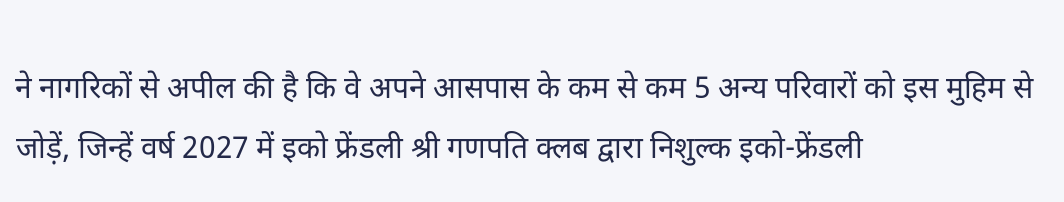ने नागरिकों से अपील की है कि वे अपने आसपास के कम से कम 5 अन्य परिवारों को इस मुहिम से जोड़ें, जिन्हें वर्ष 2027 में इको फ्रेंडली श्री गणपति क्लब द्वारा निशुल्क इको-फ्रेंडली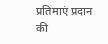प्रतिमाएं प्रदान की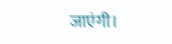जाएंगी।